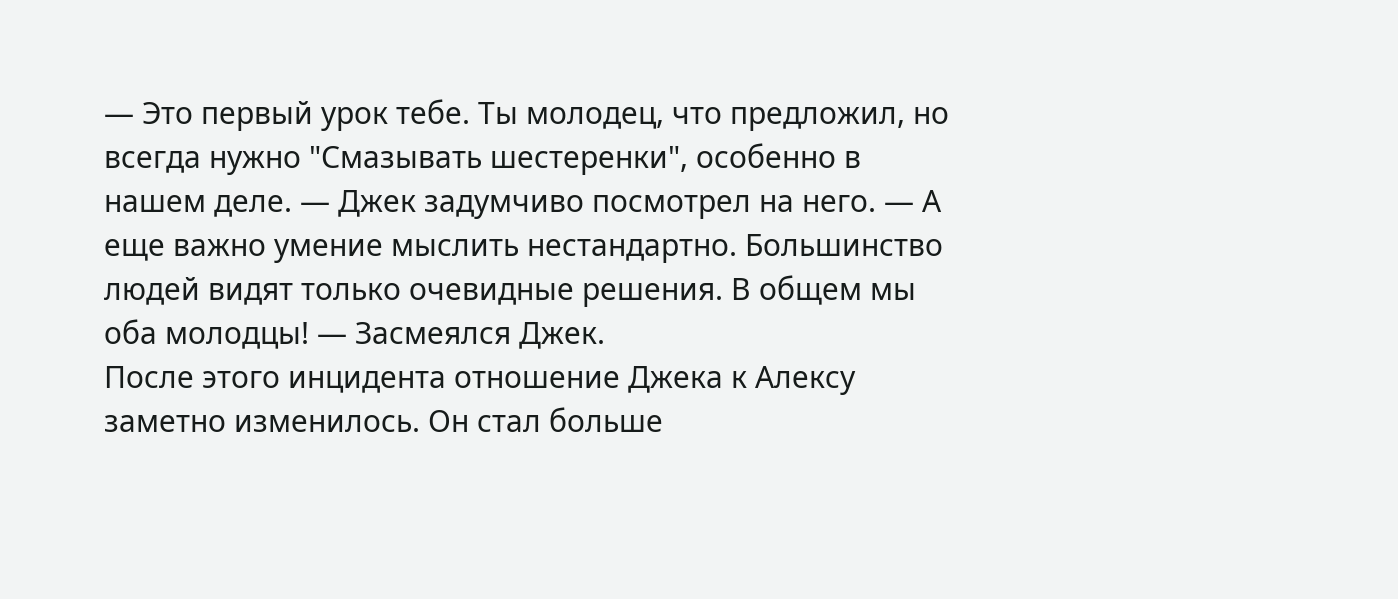— Это первый урок тебе. Ты молодец, что предложил, но всегда нужно "Смазывать шестеренки", особенно в нашем деле. — Джек задумчиво посмотрел на него. — А еще важно умение мыслить нестандартно. Большинство людей видят только очевидные решения. В общем мы оба молодцы! — Засмеялся Джек.
После этого инцидента отношение Джека к Алексу заметно изменилось. Он стал больше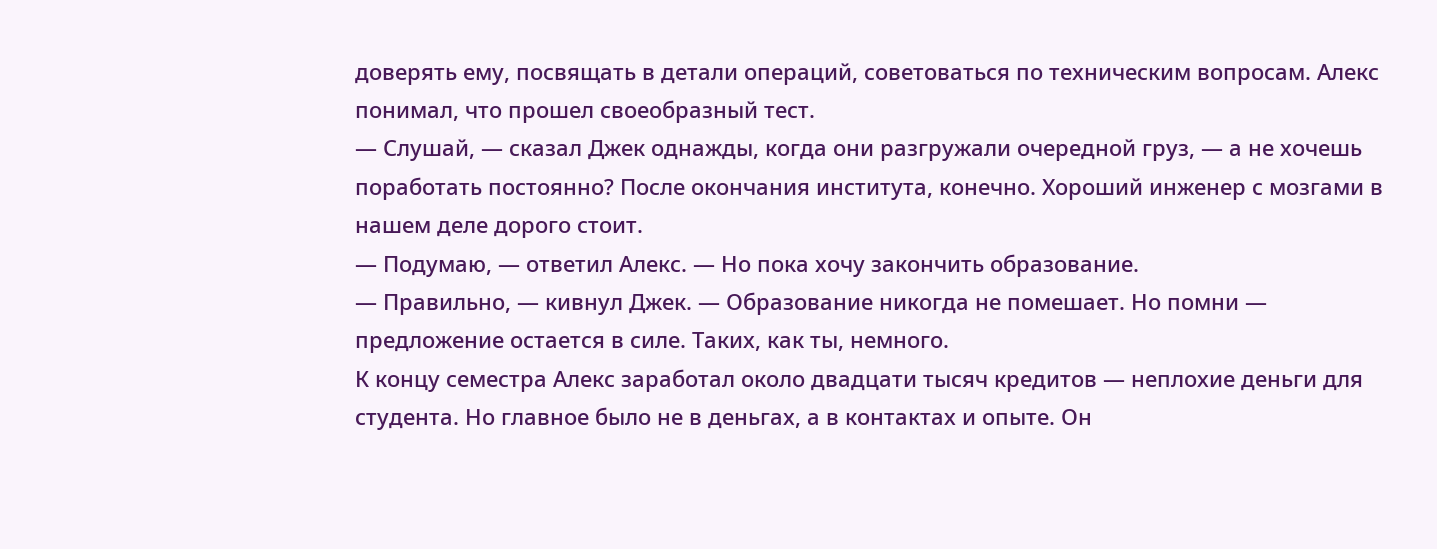доверять ему, посвящать в детали операций, советоваться по техническим вопросам. Алекс понимал, что прошел своеобразный тест.
— Слушай, — сказал Джек однажды, когда они разгружали очередной груз, — а не хочешь поработать постоянно? После окончания института, конечно. Хороший инженер с мозгами в нашем деле дорого стоит.
— Подумаю, — ответил Алекс. — Но пока хочу закончить образование.
— Правильно, — кивнул Джек. — Образование никогда не помешает. Но помни — предложение остается в силе. Таких, как ты, немного.
К концу семестра Алекс заработал около двадцати тысяч кредитов — неплохие деньги для студента. Но главное было не в деньгах, а в контактах и опыте. Он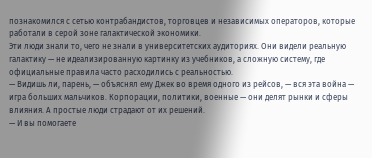познакомился с сетью контрабандистов, торговцев и независимых операторов, которые работали в серой зоне галактической экономики.
Эти люди знали то, чего не знали в университетских аудиториях. Они видели реальную галактику — не идеализированную картинку из учебников, а сложную систему, где официальные правила часто расходились с реальностью.
— Видишь ли, парень, — объяснял ему Джек во время одного из рейсов, — вся эта война — игра больших мальчиков. Корпорации, политики, военные — они делят рынки и сферы влияния. А простые люди страдают от их решений.
— И вы помогаете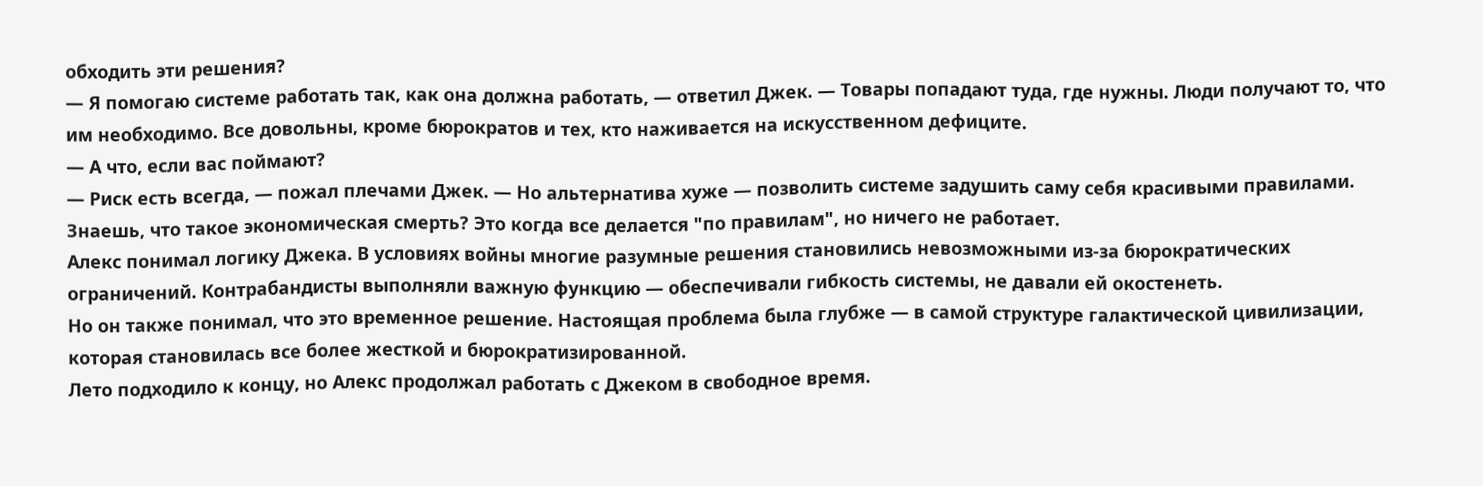обходить эти решения?
— Я помогаю системе работать так, как она должна работать, — ответил Джек. — Товары попадают туда, где нужны. Люди получают то, что им необходимо. Все довольны, кроме бюрократов и тех, кто наживается на искусственном дефиците.
— А что, если вас поймают?
— Риск есть всегда, — пожал плечами Джек. — Но альтернатива хуже — позволить системе задушить саму себя красивыми правилами. Знаешь, что такое экономическая смерть? Это когда все делается "по правилам", но ничего не работает.
Алекс понимал логику Джека. В условиях войны многие разумные решения становились невозможными из-за бюрократических ограничений. Контрабандисты выполняли важную функцию — обеспечивали гибкость системы, не давали ей окостенеть.
Но он также понимал, что это временное решение. Настоящая проблема была глубже — в самой структуре галактической цивилизации, которая становилась все более жесткой и бюрократизированной.
Лето подходило к концу, но Алекс продолжал работать с Джеком в свободное время.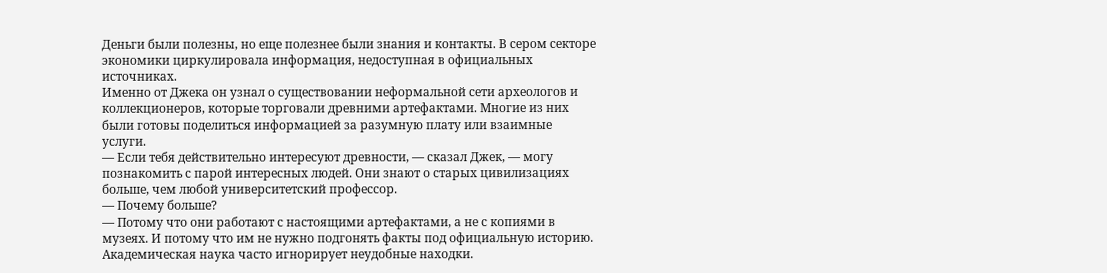Деньги были полезны, но еще полезнее были знания и контакты. В сером секторе экономики циркулировала информация, недоступная в официальных источниках.
Именно от Джека он узнал о существовании неформальной сети археологов и коллекционеров, которые торговали древними артефактами. Многие из них были готовы поделиться информацией за разумную плату или взаимные услуги.
— Если тебя действительно интересуют древности, — сказал Джек, — могу познакомить с парой интересных людей. Они знают о старых цивилизациях больше, чем любой университетский профессор.
— Почему больше?
— Потому что они работают с настоящими артефактами, а не с копиями в музеях. И потому что им не нужно подгонять факты под официальную историю. Академическая наука часто игнорирует неудобные находки.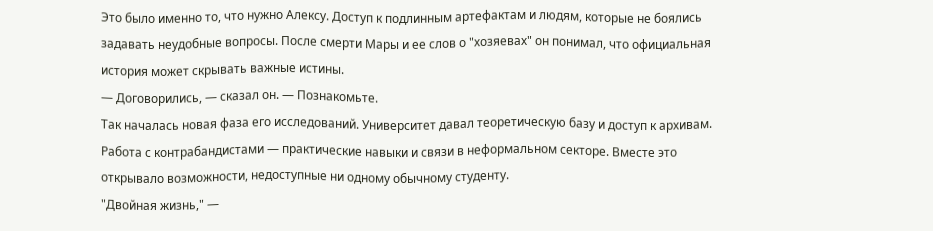Это было именно то, что нужно Алексу. Доступ к подлинным артефактам и людям, которые не боялись задавать неудобные вопросы. После смерти Мары и ее слов о "хозяевах" он понимал, что официальная история может скрывать важные истины.
— Договорились, — сказал он. — Познакомьте.
Так началась новая фаза его исследований. Университет давал теоретическую базу и доступ к архивам. Работа с контрабандистами — практические навыки и связи в неформальном секторе. Вместе это открывало возможности, недоступные ни одному обычному студенту.
"Двойная жизнь," —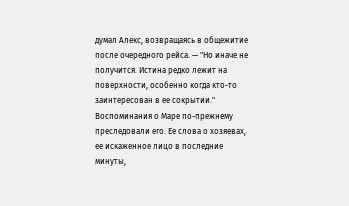думал Алекс, возвращаясь в общежитие после очередного рейса. — "Но иначе не получится. Истина редко лежит на поверхности, особенно когда кто-то заинтересован в ее сокрытии."
Воспоминания о Маре по-прежнему преследовали его. Ее слова о хозяевах, ее искаженное лицо в последние минуты,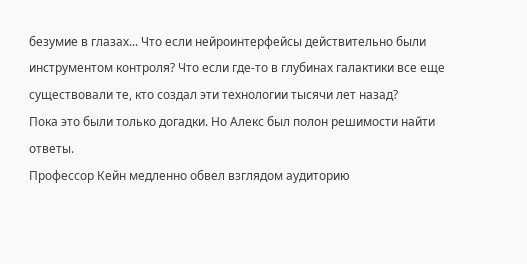безумие в глазах... Что если нейроинтерфейсы действительно были инструментом контроля? Что если где-то в глубинах галактики все еще существовали те, кто создал эти технологии тысячи лет назад?
Пока это были только догадки. Но Алекс был полон решимости найти ответы.
Профессор Кейн медленно обвел взглядом аудиторию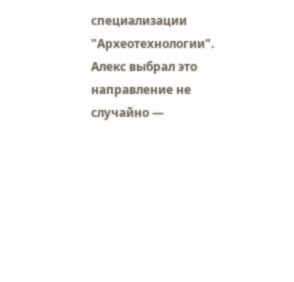специализации "Археотехнологии". Алекс выбрал это направление не случайно —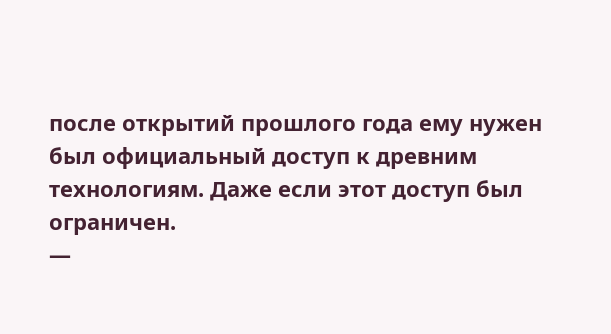после открытий прошлого года ему нужен был официальный доступ к древним технологиям. Даже если этот доступ был ограничен.
—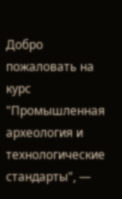Добро пожаловать на курс "Промышленная археология и технологические стандарты", —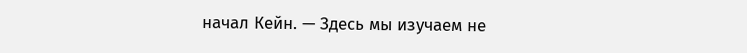начал Кейн. — Здесь мы изучаем не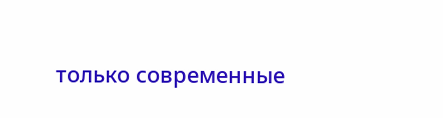только современные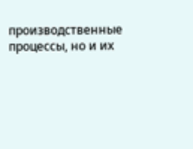производственные процессы, но и их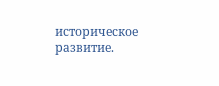историческое развитие.